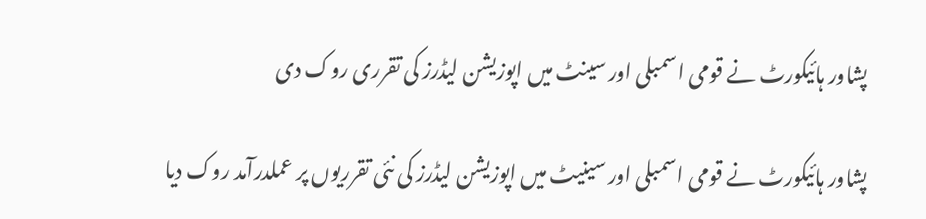پشاور ہائیکورٹ نے قومی اسمبلی اور سینٹ میں اپوزیشن لیڈرز کی تقرری روک دی

پشاور ہائیکورٹ نے قومی اسمبلی اور سینیٹ میں اپوزیشن لیڈرز کی نئی تقرریوں پر عملدرآمد روک دیا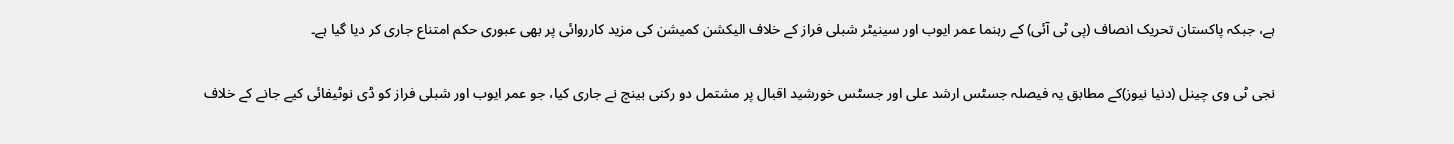ہے، جبکہ پاکستان تحریک انصاف (پی ٹی آئی) کے رہنما عمر ایوب اور سینیٹر شبلی فراز کے خلاف الیکشن کمیشن کی مزید کارروائی پر بھی عبوری حکم امتناع جاری کر دیا گیا ہے۔

نجی ٹی وی چینل (دنیا نیوز)کے مطابق یہ فیصلہ جسٹس ارشد علی اور جسٹس خورشید اقبال پر مشتمل دو رکنی بینچ نے جاری کیا، جو عمر ایوب اور شبلی فراز کو ڈی نوٹیفائی کیے جانے کے خلاف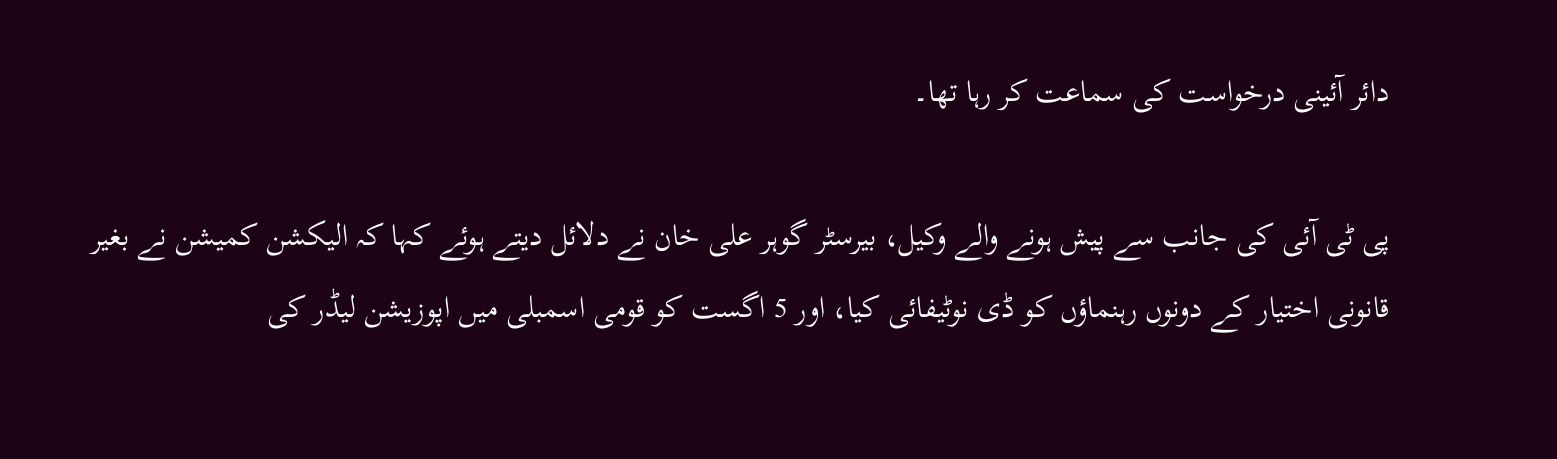دائر آئینی درخواست کی سماعت کر رہا تھا۔

پی ٹی آئی کی جانب سے پیش ہونے والے وکیل، بیرسٹر گوہر علی خان نے دلائل دیتے ہوئے کہا کہ الیکشن کمیشن نے بغیر قانونی اختیار کے دونوں رہنماؤں کو ڈی نوٹیفائی کیا، اور 5 اگست کو قومی اسمبلی میں اپوزیشن لیڈر کی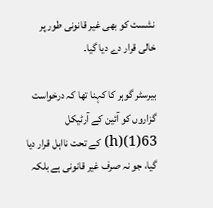نشست کو بھی غیر قانونی طور پر خالی قرار دے دیا گیا۔

بیرسٹر گوہر کا کہنا تھا کہ درخواست گزاروں کو آئین کے آرٹیکل 63(1)(h) کے تحت نااہل قرار دیا گیا، جو نہ صرف غیر قانونی ہے بلکہ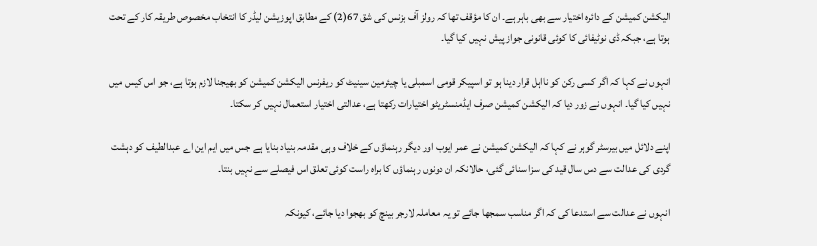الیکشن کمیشن کے دائرہ اختیار سے بھی باہر ہے۔ ان کا مؤقف تھا کہ رولز آف بزنس کی شق 67(2) کے مطابق اپوزیشن لیڈر کا انتخاب مخصوص طریقہ کار کے تحت ہوتا ہے، جبکہ ڈی نوٹیفائی کا کوئی قانونی جواز پیش نہیں کیا گیا۔

انہوں نے کہا کہ اگر کسی رکن کو نااہل قرار دینا ہو تو اسپیکر قومی اسمبلی یا چیئرمین سینیٹ کو ریفرنس الیکشن کمیشن کو بھیجنا لازم ہوتا ہے، جو اس کیس میں نہیں کیا گیا۔ انہوں نے زور دیا کہ الیکشن کمیشن صرف ایڈمنسٹریٹو اختیارات رکھتا ہے، عدالتی اختیار استعمال نہیں کر سکتا۔

اپنے دلائل میں بیرسٹر گوہر نے کہا کہ الیکشن کمیشن نے عمر ایوب اور دیگر رہنماؤں کے خلاف وہی مقدمہ بنیاد بنایا ہے جس میں ایم این اے عبدالطیف کو دہشت گردی کی عدالت سے دس سال قید کی سزا سنائی گئی، حالانکہ ان دونوں رہنماؤں کا براہ راست کوئی تعلق اس فیصلے سے نہیں بنتا۔

انہوں نے عدالت سے استدعا کی کہ اگر مناسب سمجھا جائے تو یہ معاملہ لارجر بینچ کو بھجوا دیا جائے، کیونکہ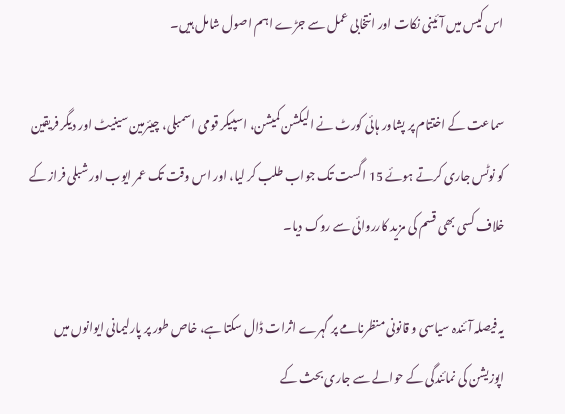اس کیس میں آئینی نکات اور انتخابی عمل سے جڑے اہم اصول شامل ہیں۔

سماعت کے اختتام پر پشاور ہائی کورٹ نے الیکشن کمیشن، اسپیکر قومی اسمبلی، چیئرمین سینیٹ اور دیگر فریقین کو نوٹس جاری کرتے ہوئے 15 اگست تک جواب طلب کر لیا، اور اس وقت تک عمر ایوب اور شبلی فراز کے خلاف کسی بھی قسم کی مزید کارروائی سے روک دیا۔

یہ فیصلہ آئندہ سیاسی و قانونی منظرنامے پر گہرے اثرات ڈال سکتا ہے، خاص طور پر پارلیمانی ایوانوں میں اپوزیشن کی نمائندگی کے حوالے سے جاری بحث کے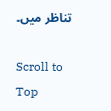تناظر میں۔

Scroll to Top